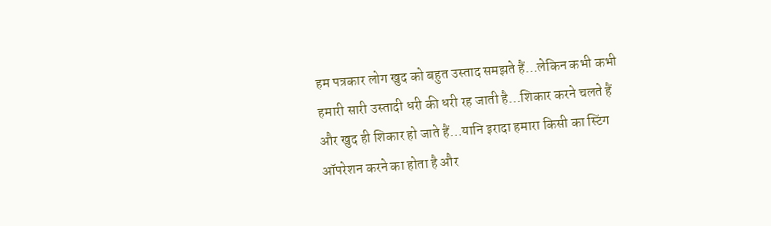हम पत्रकार लोग खुद को बहुत उस्ताद समझते हैं…लेकिन कभी कभी हमारी सारी उस्तादी धरी की धरी रह जाती है…शिकार करने चलते हैं और खुद ही शिकार हो जाते हैं…यानि इरादा हमारा किसी का स्टिंग ऑपरेशन करने का होता है और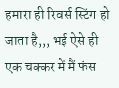हमारा ही रिवर्स स्टिंग हो जाता है,,, भई ऐसे ही एक चक्कर में मैं फंस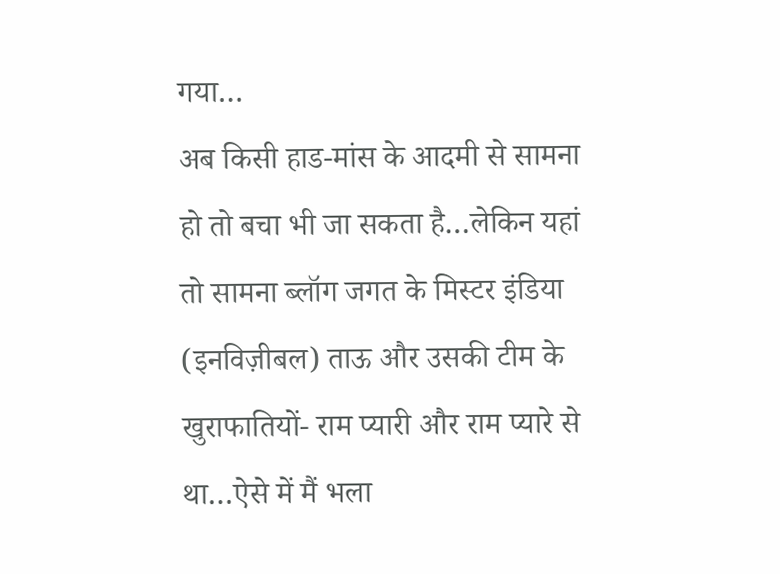गया…
अब किसी हाड-मांस के आदमी से सामना हो तो बचा भी जा सकता है…लेकिन यहां तो सामना ब्लॉग जगत के मिस्टर इंडिया (इनविज़ीबल) ताऊ और उसकी टीम के खुराफातियों- राम प्यारी और राम प्यारे से था…ऐसे में मैं भला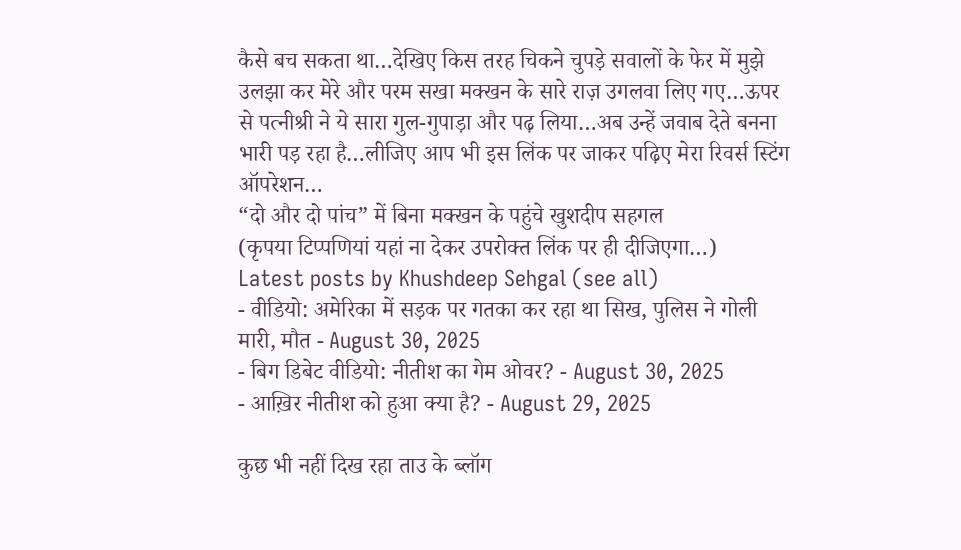कैसे बच सकता था…देखिए किस तरह चिकने चुपड़े सवालों के फेर में मुझे उलझा कर मेरे और परम सखा मक्खन के सारे राज़ उगलवा लिए गए…ऊपर से पत्नीश्री ने ये सारा गुल-गुपाड़ा और पढ़ लिया…अब उन्हें जवाब देते बनना भारी पड़ रहा है…लीजिए आप भी इस लिंक पर जाकर पढ़िए मेरा रिवर्स स्टिंग ऑपरेशन…
“दो और दो पांच” में बिना मक्खन के पहुंचे खुशदीप सहगल
(कृपया टिप्पणियां यहां ना देकर उपरोक्त लिंक पर ही दीजिएगा…)
Latest posts by Khushdeep Sehgal (see all)
- वीडियो: अमेरिका में सड़क पर गतका कर रहा था सिख, पुलिस ने गोली मारी, मौत - August 30, 2025
- बिग डिबेट वीडियो: नीतीश का गेम ओवर? - August 30, 2025
- आख़िर नीतीश को हुआ क्या है? - August 29, 2025

कुछ भी नहीं दिख रहा ताउ के ब्लॉग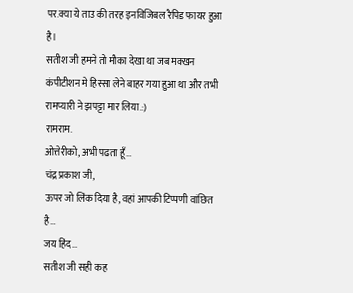पर.क्या ये ताउ की तरह इनविजिबल रैपिड फायर हुआ है।
सतीश जी हमने तो मौका देखा था जब मक्खन कंपीटीशन मे हिस्सा लेने बाहर गया हुआ था और तभी रामप्यारी ने झपट्टा मार लिया.:)
रामराम.
ओत्तेरीको, अभी पढता हूँ…
चंद्र प्रकाश जी,
ऊपर जो लिंक दिया है, वहां आपकी टिप्पणी वांछित है…
जय हिंद…
सतीश जी सही कह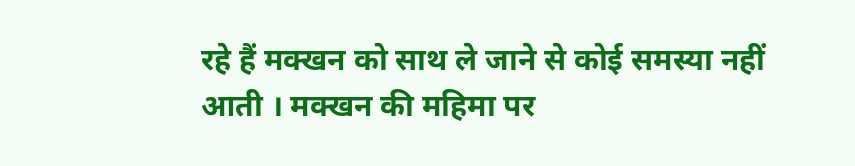रहे हैं मक्खन को साथ ले जाने से कोई समस्या नहीं आती । मक्खन की महिमा पर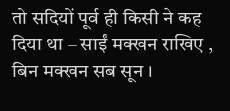तो सदियों पूर्व ही किसी ने कह दिया था – साईं मक्खन राखिए , बिन मक्खन सब सून ।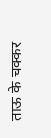ताऊ के चक्कर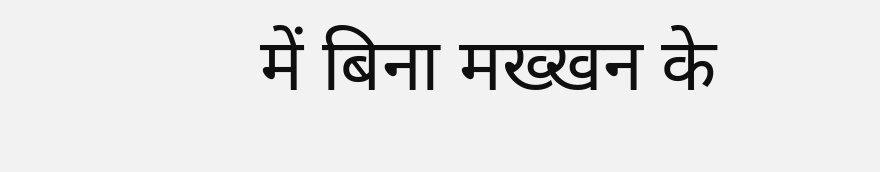में बिना मख्खन के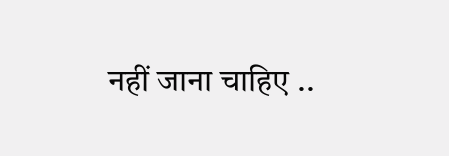नहीं जाना चाहिए ..